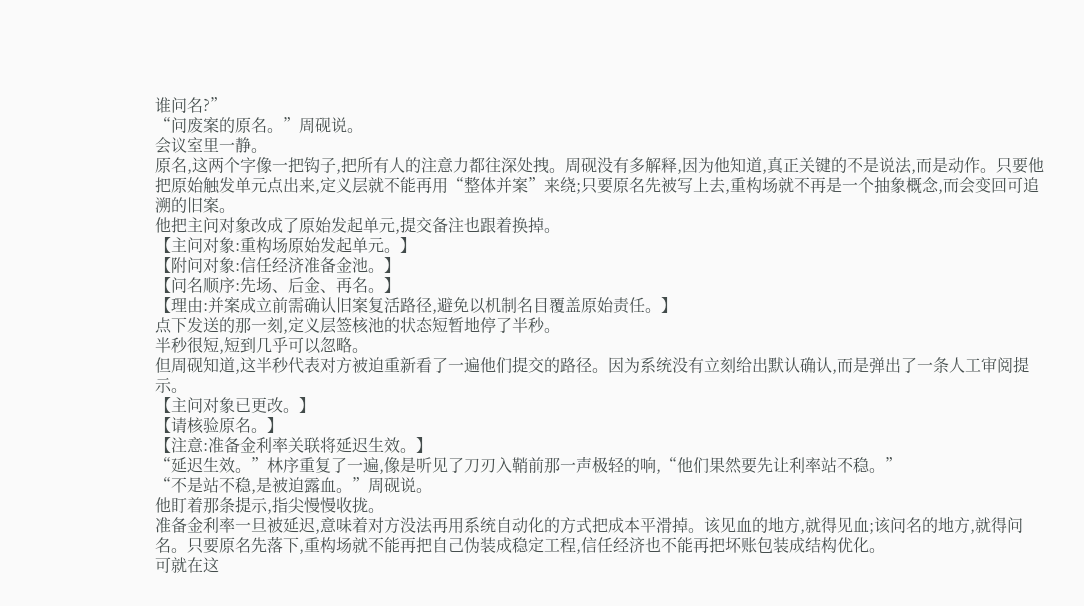谁问名?”
“问废案的原名。”周砚说。
会议室里一静。
原名,这两个字像一把钩子,把所有人的注意力都往深处拽。周砚没有多解释,因为他知道,真正关键的不是说法,而是动作。只要他把原始触发单元点出来,定义层就不能再用“整体并案”来绕;只要原名先被写上去,重构场就不再是一个抽象概念,而会变回可追溯的旧案。
他把主问对象改成了原始发起单元,提交备注也跟着换掉。
【主问对象:重构场原始发起单元。】
【附问对象:信任经济准备金池。】
【问名顺序:先场、后金、再名。】
【理由:并案成立前需确认旧案复活路径,避免以机制名目覆盖原始责任。】
点下发送的那一刻,定义层签核池的状态短暂地停了半秒。
半秒很短,短到几乎可以忽略。
但周砚知道,这半秒代表对方被迫重新看了一遍他们提交的路径。因为系统没有立刻给出默认确认,而是弹出了一条人工审阅提示。
【主问对象已更改。】
【请核验原名。】
【注意:准备金利率关联将延迟生效。】
“延迟生效。”林序重复了一遍,像是听见了刀刃入鞘前那一声极轻的响,“他们果然要先让利率站不稳。”
“不是站不稳,是被迫露血。”周砚说。
他盯着那条提示,指尖慢慢收拢。
准备金利率一旦被延迟,意味着对方没法再用系统自动化的方式把成本平滑掉。该见血的地方,就得见血;该问名的地方,就得问名。只要原名先落下,重构场就不能再把自己伪装成稳定工程,信任经济也不能再把坏账包装成结构优化。
可就在这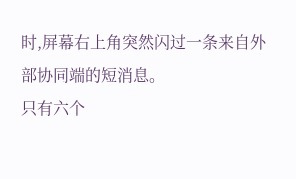时,屏幕右上角突然闪过一条来自外部协同端的短消息。
只有六个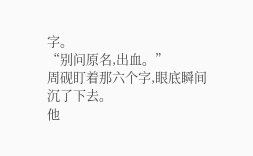字。
“别问原名,出血。”
周砚盯着那六个字,眼底瞬间沉了下去。
他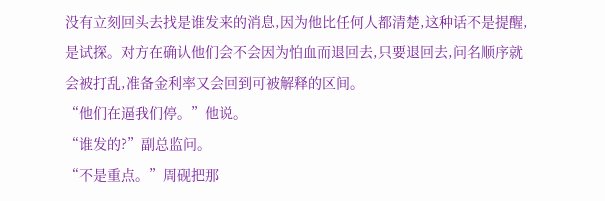没有立刻回头去找是谁发来的消息,因为他比任何人都清楚,这种话不是提醒,是试探。对方在确认他们会不会因为怕血而退回去,只要退回去,问名顺序就会被打乱,准备金利率又会回到可被解释的区间。
“他们在逼我们停。”他说。
“谁发的?”副总监问。
“不是重点。”周砚把那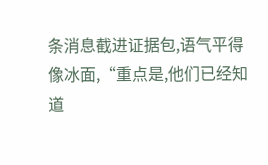条消息截进证据包,语气平得像冰面,“重点是,他们已经知道